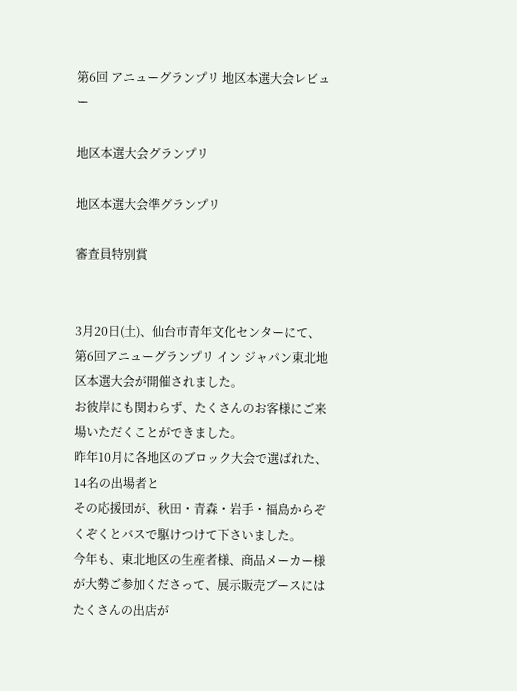第6回 アニューグランプリ 地区本選大会レビュー

地区本選大会グランプリ

地区本選大会準グランプリ

審査員特別賞


3月20日(土)、仙台市青年文化センターにて、
第6回アニューグランプリ イン ジャパン東北地区本選大会が開催されました。
お彼岸にも関わらず、たくさんのお客様にご来場いただくことができました。
昨年10月に各地区のブロック大会で選ばれた、14名の出場者と
その応援団が、秋田・青森・岩手・福島からぞくぞくとバスで駆けつけて下さいました。
今年も、東北地区の生産者様、商品メーカー様が大勢ご参加くださって、展示販売ブースにはたくさんの出店が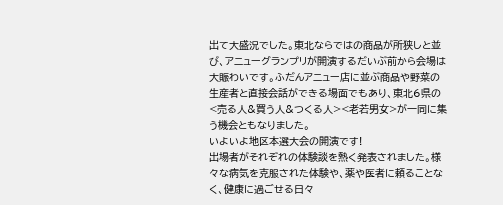出て大盛況でした。東北ならではの商品が所狭しと並び、アニューグランプリが開演するだいぶ前から会場は大賑わいです。ふだんアニュー店に並ぶ商品や野菜の生産者と直接会話ができる場面でもあり、東北6県の<売る人&買う人&つくる人><老若男女>が一同に集う機会ともなりました。
いよいよ地区本選大会の開演です!
出場者がそれぞれの体験談を熱く発表されました。様々な病気を克服された体験や、薬や医者に頼ることなく、健康に過ごせる日々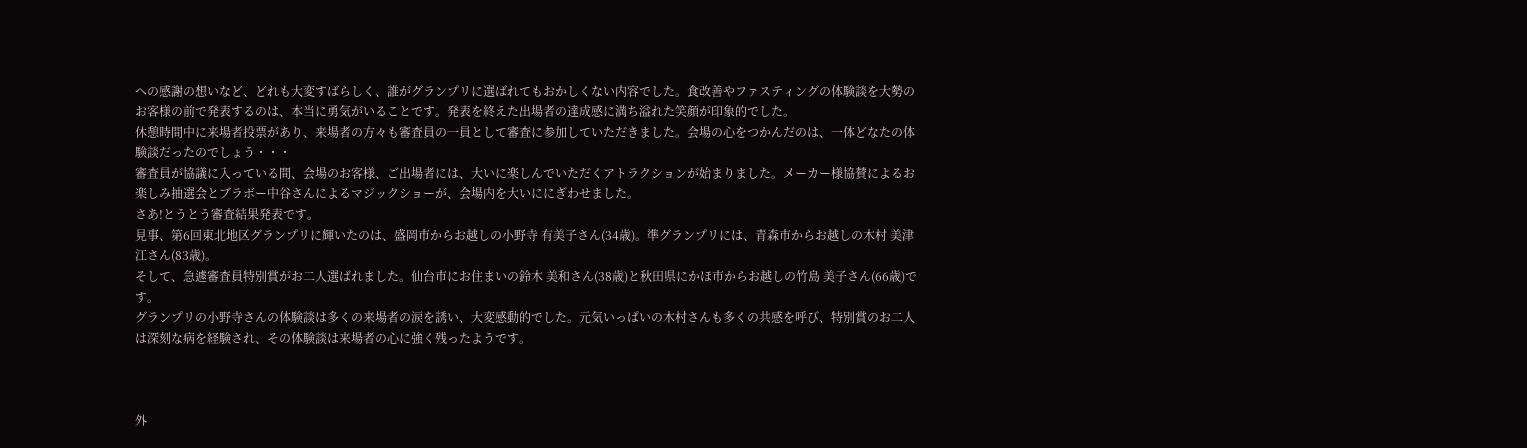への感謝の想いなど、どれも大変すばらしく、誰がグランプリに選ばれてもおかしくない内容でした。食改善やファスティングの体験談を大勢のお客様の前で発表するのは、本当に勇気がいることです。発表を終えた出場者の達成感に満ち溢れた笑顔が印象的でした。
休憩時間中に来場者投票があり、来場者の方々も審査員の一員として審査に参加していただきました。会場の心をつかんだのは、一体どなたの体験談だったのでしょう・・・
審査員が協議に入っている間、会場のお客様、ご出場者には、大いに楽しんでいただくアトラクションが始まりました。メーカー様協賛によるお楽しみ抽選会とブラボー中谷さんによるマジックショーが、会場内を大いににぎわせました。
さあ!とうとう審査結果発表です。
見事、第6回東北地区グランプリに輝いたのは、盛岡市からお越しの小野寺 有美子さん(34歳)。準グランプリには、青森市からお越しの木村 美津江さん(83歳)。
そして、急遽審査員特別賞がお二人選ばれました。仙台市にお住まいの鈴木 美和さん(38歳)と秋田県にかほ市からお越しの竹島 美子さん(66歳)です。
グランプリの小野寺さんの体験談は多くの来場者の涙を誘い、大変感動的でした。元気いっぱいの木村さんも多くの共感を呼び、特別賞のお二人は深刻な病を経験され、その体験談は来場者の心に強く残ったようです。



外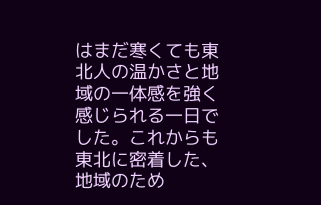はまだ寒くても東北人の温かさと地域の一体感を強く感じられる一日でした。これからも東北に密着した、地域のため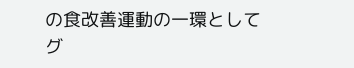の食改善運動の一環としてグ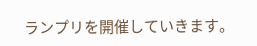ランプリを開催していきます。